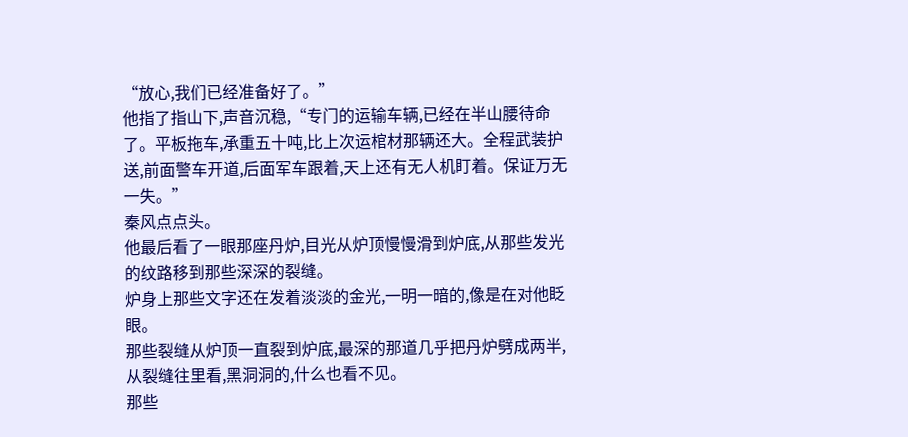“放心,我们已经准备好了。”
他指了指山下,声音沉稳,“专门的运输车辆,已经在半山腰待命了。平板拖车,承重五十吨,比上次运棺材那辆还大。全程武装护送,前面警车开道,后面军车跟着,天上还有无人机盯着。保证万无一失。”
秦风点点头。
他最后看了一眼那座丹炉,目光从炉顶慢慢滑到炉底,从那些发光的纹路移到那些深深的裂缝。
炉身上那些文字还在发着淡淡的金光,一明一暗的,像是在对他眨眼。
那些裂缝从炉顶一直裂到炉底,最深的那道几乎把丹炉劈成两半,从裂缝往里看,黑洞洞的,什么也看不见。
那些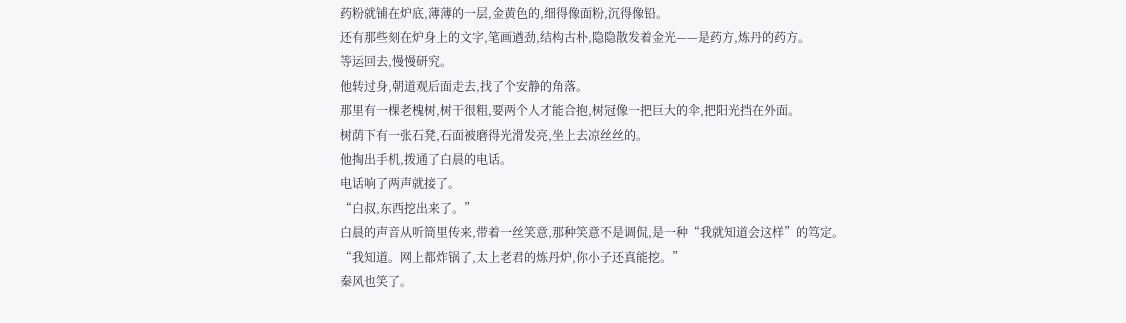药粉就铺在炉底,薄薄的一层,金黄色的,细得像面粉,沉得像铅。
还有那些刻在炉身上的文字,笔画遒劲,结构古朴,隐隐散发着金光——是药方,炼丹的药方。
等运回去,慢慢研究。
他转过身,朝道观后面走去,找了个安静的角落。
那里有一棵老槐树,树干很粗,要两个人才能合抱,树冠像一把巨大的伞,把阳光挡在外面。
树荫下有一张石凳,石面被磨得光滑发亮,坐上去凉丝丝的。
他掏出手机,拨通了白晨的电话。
电话响了两声就接了。
“白叔,东西挖出来了。”
白晨的声音从听筒里传来,带着一丝笑意,那种笑意不是调侃,是一种“我就知道会这样”的笃定。
“我知道。网上都炸锅了,太上老君的炼丹炉,你小子还真能挖。”
秦风也笑了。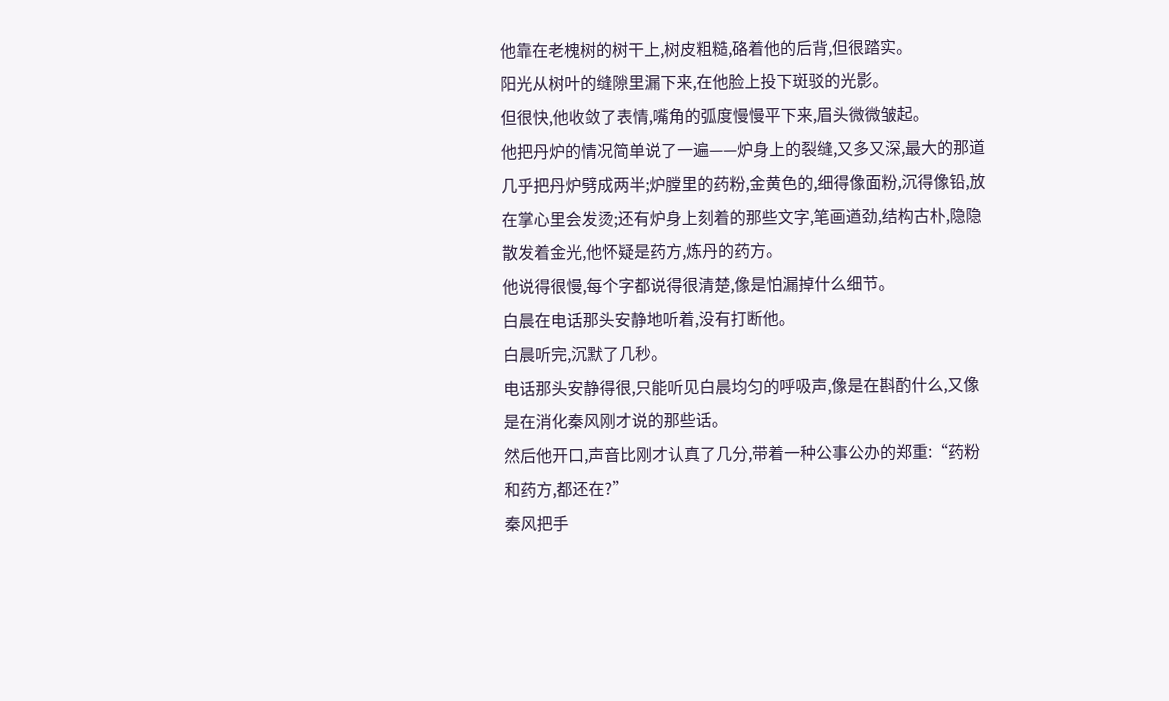他靠在老槐树的树干上,树皮粗糙,硌着他的后背,但很踏实。
阳光从树叶的缝隙里漏下来,在他脸上投下斑驳的光影。
但很快,他收敛了表情,嘴角的弧度慢慢平下来,眉头微微皱起。
他把丹炉的情况简单说了一遍——炉身上的裂缝,又多又深,最大的那道几乎把丹炉劈成两半;炉膛里的药粉,金黄色的,细得像面粉,沉得像铅,放在掌心里会发烫;还有炉身上刻着的那些文字,笔画遒劲,结构古朴,隐隐散发着金光,他怀疑是药方,炼丹的药方。
他说得很慢,每个字都说得很清楚,像是怕漏掉什么细节。
白晨在电话那头安静地听着,没有打断他。
白晨听完,沉默了几秒。
电话那头安静得很,只能听见白晨均匀的呼吸声,像是在斟酌什么,又像是在消化秦风刚才说的那些话。
然后他开口,声音比刚才认真了几分,带着一种公事公办的郑重:“药粉和药方,都还在?”
秦风把手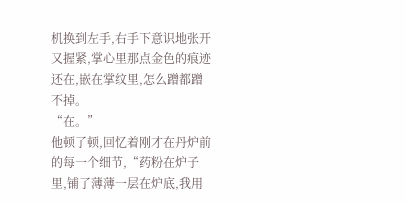机换到左手,右手下意识地张开又握紧,掌心里那点金色的痕迹还在,嵌在掌纹里,怎么蹭都蹭不掉。
“在。”
他顿了顿,回忆着刚才在丹炉前的每一个细节,“药粉在炉子里,铺了薄薄一层在炉底,我用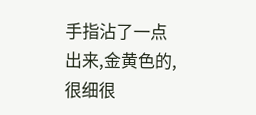手指沾了一点出来,金黄色的,很细很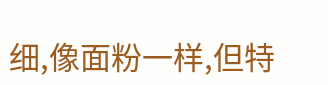细,像面粉一样,但特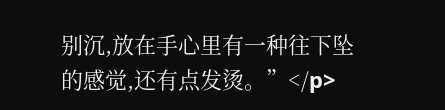别沉,放在手心里有一种往下坠的感觉,还有点发烫。”</p>